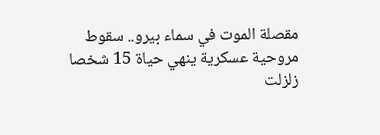مقصلة الموت في سماء بيرو.. سقوط مروحية عسكرية ينهي حياة 15 شخصا
زلزلت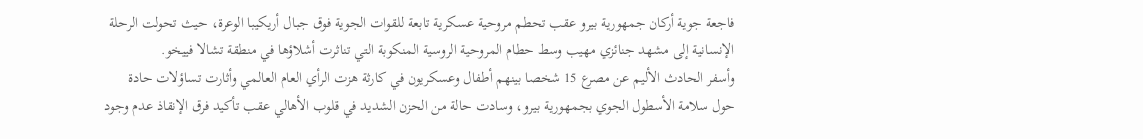فاجعة جوية أركان جمهورية بيرو عقب تحطم مروحية عسكرية تابعة للقوات الجوية فوق جبال أريكيبا الوعرة، حيث تحولت الرحلة الإنسانية إلى مشهد جنائزي مهيب وسط حطام المروحية الروسية المنكوبة التي تناثرت أشلاؤها في منطقة تشالا فييخو.
وأسفر الحادث الأليم عن مصرع 15 شخصا بينهم أطفال وعسكريون في كارثة هزت الرأي العام العالمي وأثارت تساؤلات حادة حول سلامة الأسطول الجوي بجمهورية بيرو، وسادت حالة من الحزن الشديد في قلوب الأهالي عقب تأكيد فرق الإنقاذ عدم وجود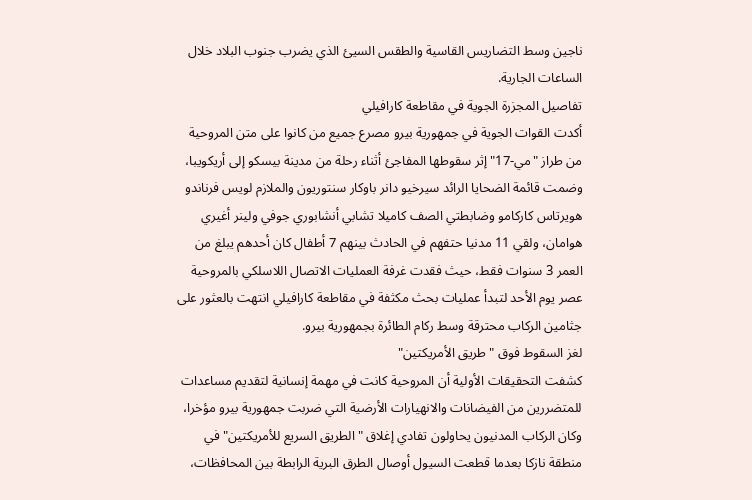ناجين وسط التضاريس القاسية والطقس السيئ الذي يضرب جنوب البلاد خلال الساعات الجارية.
تفاصيل المجزرة الجوية في مقاطعة كارافيلي
أكدت القوات الجوية في جمهورية بيرو مصرع جميع من كانوا على متن المروحية من طراز "مي-17" إثر سقوطها المفاجئ أثناء رحلة من مدينة بيسكو إلى أريكويبا، وضمت قائمة الضحايا الرائد سيرخيو دانر باوكار سنتوريون والملازم لويس فرناندو هويرتاس كاركامو وضابطتي الصف كاميلا تشابي أنشابوري جوفي ولينر أغيري هوامان، ولقي 11 مدنيا حتفهم في الحادث بينهم 7 أطفال كان أحدهم يبلغ من العمر 3 سنوات فقط، حيث فقدت غرفة العمليات الاتصال اللاسلكي بالمروحية عصر يوم الأحد لتبدأ عمليات بحث مكثفة في مقاطعة كارافيلي انتهت بالعثور على جثامين الركاب محترقة وسط ركام الطائرة بجمهورية بيرو.
لغز السقوط فوق "طريق الأمريكتين"
كشفت التحقيقات الأولية أن المروحية كانت في مهمة إنسانية لتقديم مساعدات للمتضررين من الفيضانات والانهيارات الأرضية التي ضربت جمهورية بيرو مؤخرا، وكان الركاب المدنيون يحاولون تفادي إغلاق "الطريق السريع للأمريكتين" في منطقة نازكا بعدما قطعت السيول أوصال الطرق البرية الرابطة بين المحافظات،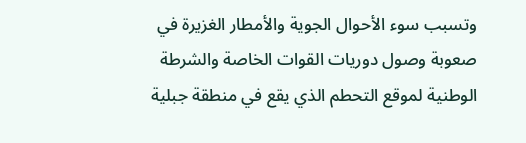وتسبب سوء الأحوال الجوية والأمطار الغزيرة في صعوبة وصول دوريات القوات الخاصة والشرطة الوطنية لموقع التحطم الذي يقع في منطقة جبلية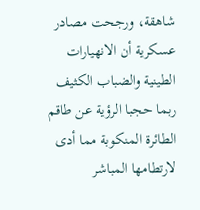شاهقة، ورجحت مصادر عسكرية أن الانهيارات الطينية والضباب الكثيف ربما حجبا الرؤية عن طاقم الطائرة المنكوبة مما أدى لارتطامها المباشر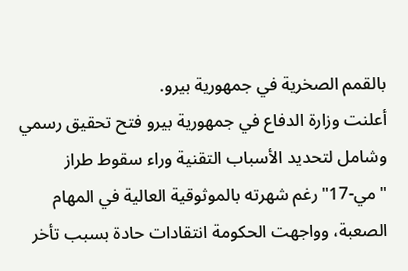بالقمم الصخرية في جمهورية بيرو.
أعلنت وزارة الدفاع في جمهورية بيرو فتح تحقيق رسمي وشامل لتحديد الأسباب التقنية وراء سقوط طراز "مي-17" رغم شهرته بالموثوقية العالية في المهام الصعبة، وواجهت الحكومة انتقادات حادة بسبب تأخر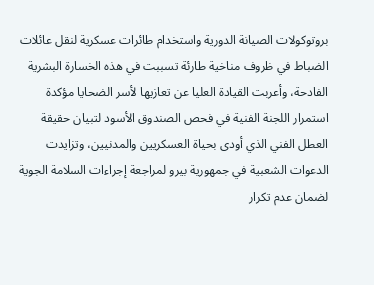بروتوكولات الصيانة الدورية واستخدام طائرات عسكرية لنقل عائلات الضباط في ظروف مناخية طارئة تسببت في هذه الخسارة البشرية الفادحة، وأعربت القيادة العليا عن تعازيها لأسر الضحايا مؤكدة استمرار اللجنة الفنية في فحص الصندوق الأسود لتبيان حقيقة العطل الفني الذي أودى بحياة العسكريين والمدنيين، وتزايدت الدعوات الشعبية في جمهورية بيرو لمراجعة إجراءات السلامة الجوية لضمان عدم تكرار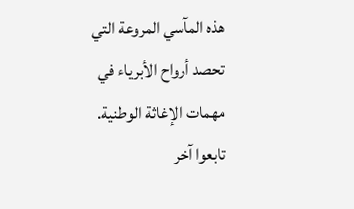هذه المآسي المروعة التي تحصد أرواح الأبرياء في مهمات الإغاثة الوطنية.
تابعوا آخر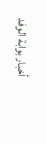أخبار بوابة الوفد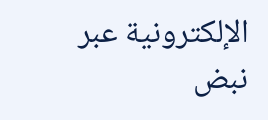الإلكترونية عبر نبض